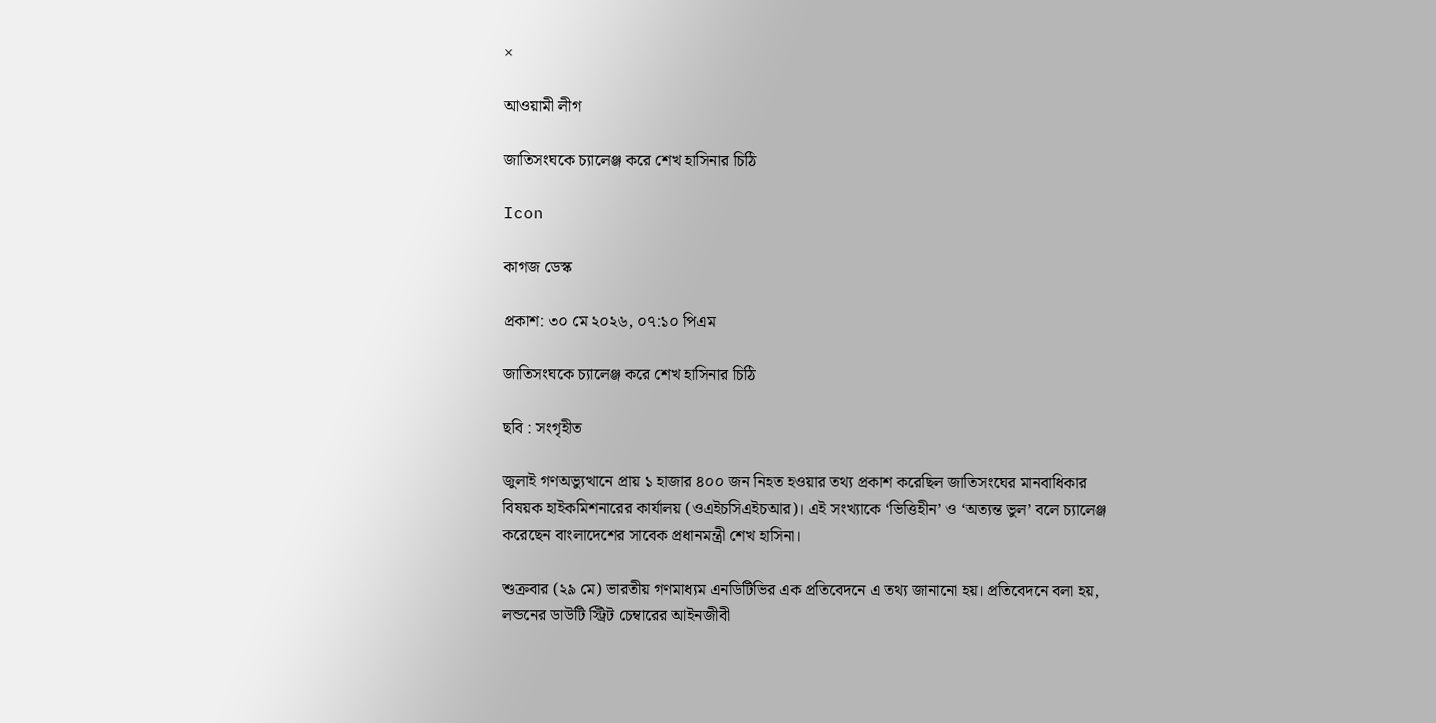×

আওয়ামী লীগ

জাতিসংঘকে চ্যালেঞ্জ করে শেখ হাসিনার চিঠি

Icon

কাগজ ডেস্ক

প্রকাশ: ৩০ মে ২০২৬, ০৭:১০ পিএম

জাতিসংঘকে চ্যালেঞ্জ করে শেখ হাসিনার চিঠি

ছবি : সংগৃহীত

জুলাই গণঅভ্যুত্থানে প্রায় ১ হাজার ৪০০ জন নিহত হওয়ার তথ্য প্রকাশ করেছিল জাতিসংঘের মানবাধিকার বিষয়ক হাইকমিশনারের কার্যালয় (ওএইচসিএইচআর)। এই সংখ্যাকে ‘ভিত্তিহীন’ ও ‘অত্যন্ত ভুল’ বলে চ্যালেঞ্জ করেছেন বাংলাদেশের সাবেক প্রধানমন্ত্রী শেখ হাসিনা।

শুক্রবার (২৯ মে) ভারতীয় গণমাধ্যম এনডিটিভির এক প্রতিবেদনে এ তথ্য জানানো হয়। প্রতিবেদনে বলা হয়, লন্ডনের ডাউটি স্ট্রিট চেম্বারের আইনজীবী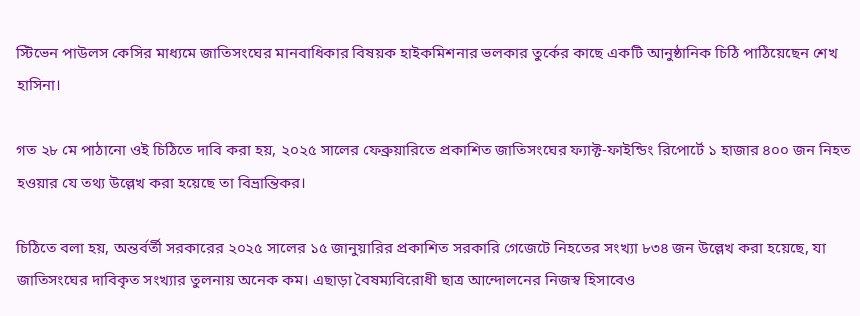স্টিভেন পাউলস কেসির মাধ্যমে জাতিসংঘের মানবাধিকার বিষয়ক হাইকমিশনার ভলকার তুর্কের কাছে একটি আনুষ্ঠানিক চিঠি পাঠিয়েছেন শেখ হাসিনা।

গত ২৮ মে পাঠানো ওই চিঠিতে দাবি করা হয়, ২০২৫ সালের ফেব্রুয়ারিতে প্রকাশিত জাতিসংঘের ফ্যাক্ট-ফাইন্ডিং রিপোর্টে ১ হাজার ৪০০ জন নিহত হওয়ার যে তথ্য উল্লেখ করা হয়েছে তা বিভ্রান্তিকর।

চিঠিতে বলা হয়, অন্তর্বর্তী সরকারের ২০২৫ সালের ১৫ জানুয়ারির প্রকাশিত সরকারি গেজেটে নিহতের সংখ্যা ৮৩৪ জন উল্লেখ করা হয়েছে, যা জাতিসংঘের দাবিকৃত সংখ্যার তুলনায় অনেক কম। এছাড়া বৈষম্যবিরোধী ছাত্র আন্দোলনের নিজস্ব হিসাবেও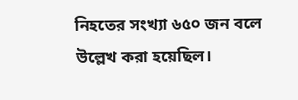নিহতের সংখ্যা ৬৫০ জন বলে উল্লেখ করা হয়েছিল।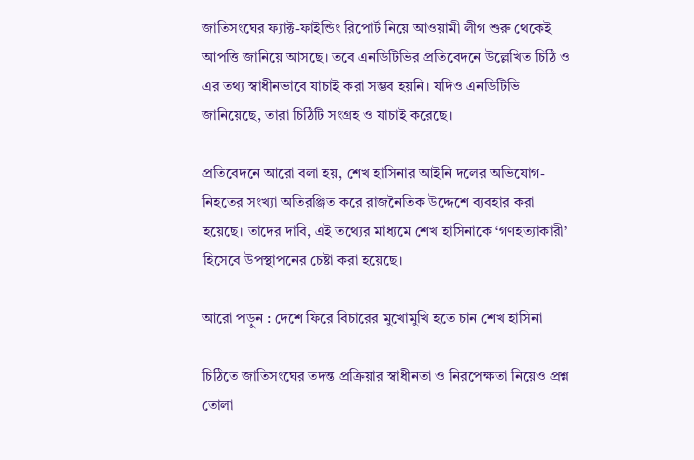জাতিসংঘের ফ্যাক্ট-ফাইন্ডিং রিপোর্ট নিয়ে আওয়ামী লীগ শুরু থেকেই আপত্তি জানিয়ে আসছে। তবে এনডিটিভির প্রতিবেদনে উল্লেখিত চিঠি ও এর তথ্য স্বাধীনভাবে যাচাই করা সম্ভব হয়নি। যদিও এনডিটিভি জানিয়েছে, তারা চিঠিটি সংগ্রহ ও যাচাই করেছে।

প্রতিবেদনে আরো বলা হয়, শেখ হাসিনার আইনি দলের অভিযোগ- নিহতের সংখ্যা অতিরঞ্জিত করে রাজনৈতিক উদ্দেশে ব্যবহার করা হয়েছে। তাদের দাবি, এই তথ্যের মাধ্যমে শেখ হাসিনাকে ‘গণহত্যাকারী’ হিসেবে উপস্থাপনের চেষ্টা করা হয়েছে।

আরো পড়ুন : দেশে ফিরে বিচারের মুখোমুখি হতে চান শেখ হাসিনা

চিঠিতে জাতিসংঘের তদন্ত প্রক্রিয়ার স্বাধীনতা ও নিরপেক্ষতা নিয়েও প্রশ্ন তোলা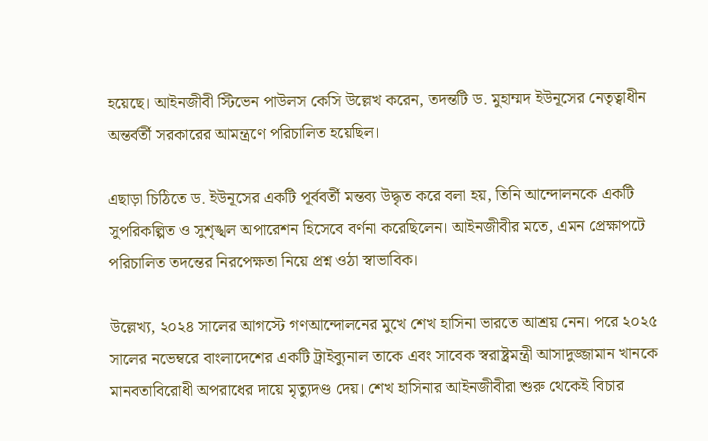হয়েছে। আইনজীবী স্টিভেন পাউলস কেসি উল্লেখ করেন, তদন্তটি ড. মুহাম্মদ ইউনূসের নেতৃত্বাধীন অন্তর্বর্তী সরকারের আমন্ত্রণে পরিচালিত হয়েছিল।

এছাড়া চিঠিতে ড. ইউনূসের একটি পূর্ববর্তী মন্তব্য উদ্ধৃত করে বলা হয়, তিনি আন্দোলনকে একটি সুপরিকল্পিত ও সুশৃঙ্খল অপারেশন হিসেবে বর্ণনা করেছিলেন। আইনজীবীর মতে, এমন প্রেক্ষাপটে পরিচালিত তদন্তের নিরপেক্ষতা নিয়ে প্রশ্ন ওঠা স্বাভাবিক।

উল্লেখ্য, ২০২৪ সালের আগস্টে গণআন্দোলনের মুখে শেখ হাসিনা ভারতে আশ্রয় নেন। পরে ২০২৫ সালের নভেম্বরে বাংলাদেশের একটি ট্রাইব্যুনাল তাকে এবং সাবেক স্বরাষ্ট্রমন্ত্রী আসাদুজ্জামান খানকে মানবতাবিরোধী অপরাধের দায়ে মৃত্যুদণ্ড দেয়। শেখ হাসিনার আইনজীবীরা শুরু থেকেই বিচার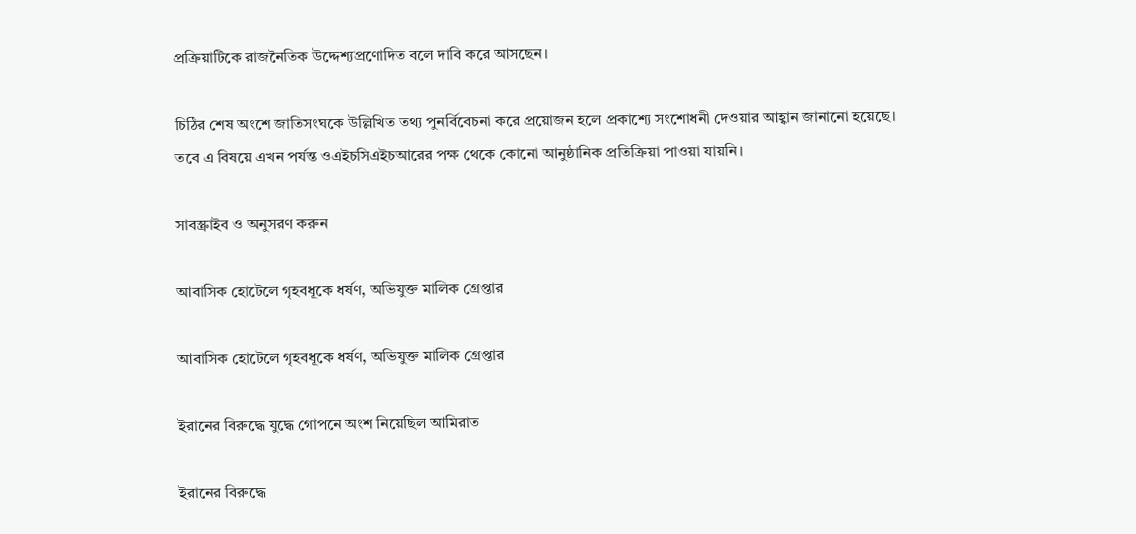প্রক্রিয়াটিকে রাজনৈতিক উদ্দেশ্যপ্রণোদিত বলে দাবি করে আসছেন।

চিঠির শেষ অংশে জাতিসংঘকে উল্লিখিত তথ্য পুনর্বিবেচনা করে প্রয়োজন হলে প্রকাশ্যে সংশোধনী দেওয়ার আহ্বান জানানো হয়েছে। তবে এ বিষয়ে এখন পর্যন্ত ওএইচসিএইচআরের পক্ষ থেকে কোনো আনুষ্ঠানিক প্রতিক্রিয়া পাওয়া যায়নি।

সাবস্ক্রাইব ও অনুসরণ করুন

আবাসিক হোটেলে গৃহবধূকে ধর্ষণ, অভিযুক্ত মালিক গ্রেপ্তার

আবাসিক হোটেলে গৃহবধূকে ধর্ষণ, অভিযুক্ত মালিক গ্রেপ্তার

ইরানের বিরুদ্ধে যুদ্ধে গোপনে অংশ নিয়েছিল আমিরাত

ইরানের বিরুদ্ধে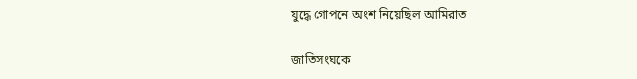যুদ্ধে গোপনে অংশ নিয়েছিল আমিরাত

জাতিসংঘকে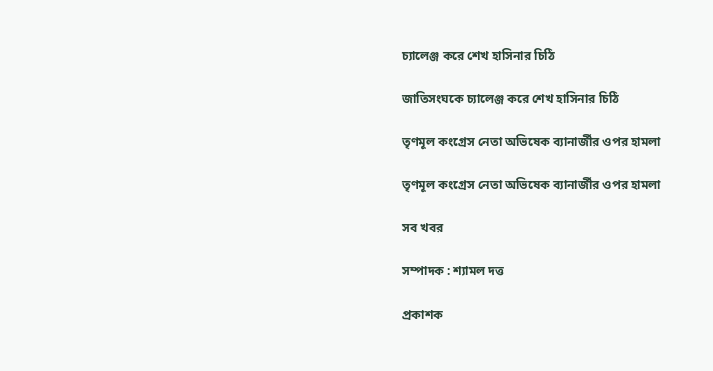চ্যালেঞ্জ করে শেখ হাসিনার চিঠি

জাতিসংঘকে চ্যালেঞ্জ করে শেখ হাসিনার চিঠি

তৃণমূল কংগ্রেস নেতা অভিষেক ব্যানার্জীর ওপর হামলা

তৃণমূল কংগ্রেস নেতা অভিষেক ব্যানার্জীর ওপর হামলা

সব খবর

সম্পাদক : শ্যামল দত্ত

প্রকাশক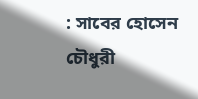: সাবের হোসেন চৌধুরী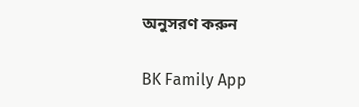অনুসরণ করুন

BK Family App